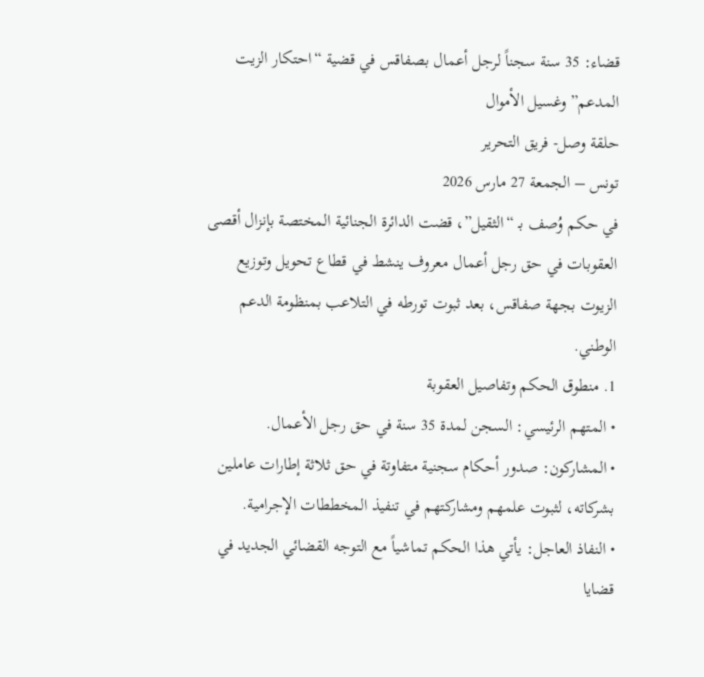قضاء: 35 سنة سجناً لرجل أعمال بصفاقس في قضية “احتكار الزيت المدعم” وغسيل الأموال
حلقة وصل- فريق التحرير
تونس – الجمعة 27 مارس 2026
في حكم وُصف بـ “الثقيل”، قضت الدائرة الجنائية المختصة بإنزال أقصى العقوبات في حق رجل أعمال معروف ينشط في قطاع تحويل وتوزيع الزيوت بجهة صفاقس، بعد ثبوت تورطه في التلاعب بمنظومة الدعم الوطني.
1. منطوق الحكم وتفاصيل العقوبة
• المتهم الرئيسي: السجن لمدة 35 سنة في حق رجل الأعمال.
• المشاركون: صدور أحكام سجنية متفاوتة في حق ثلاثة إطارات عاملين بشركاته، لثبوت علمهم ومشاركتهم في تنفيذ المخططات الإجرامية.
• النفاذ العاجل: يأتي هذا الحكم تماشياً مع التوجه القضائي الجديد في قضايا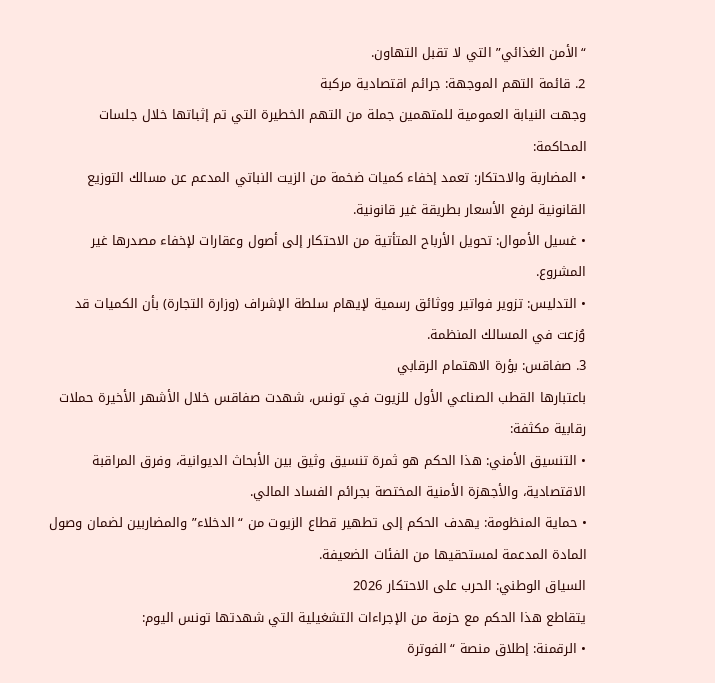“الأمن الغذائي” التي لا تقبل التهاون.
2. قائمة التهم الموجهة: جرائم اقتصادية مركبة
وجهت النيابة العمومية للمتهمين جملة من التهم الخطيرة التي تم إثباتها خلال جلسات المحاكمة:
• المضاربة والاحتكار: تعمد إخفاء كميات ضخمة من الزيت النباتي المدعم عن مسالك التوزيع القانونية لرفع الأسعار بطريقة غير قانونية.
• غسيل الأموال: تحويل الأرباح المتأتية من الاحتكار إلى أصول وعقارات لإخفاء مصدرها غير المشروع.
• التدليس: تزوير فواتير ووثائق رسمية لإيهام سلطة الإشراف (وزارة التجارة) بأن الكميات قد وُزعت في المسالك المنظمة.
3. صفاقس: بؤرة الاهتمام الرقابي
باعتبارها القطب الصناعي الأول للزيوت في تونس، شهدت صفاقس خلال الأشهر الأخيرة حملات رقابية مكثفة:
• التنسيق الأمني: هذا الحكم هو ثمرة تنسيق وثيق بين الأبحاث الديوانية، وفرق المراقبة الاقتصادية، والأجهزة الأمنية المختصة بجرائم الفساد المالي.
• حماية المنظومة: يهدف الحكم إلى تطهير قطاع الزيوت من “الدخلاء” والمضاربين لضمان وصول المادة المدعمة لمستحقيها من الفئات الضعيفة.
السياق الوطني: الحرب على الاحتكار 2026
يتقاطع هذا الحكم مع حزمة من الإجراءات التشغيلية التي شهدتها تونس اليوم:
• الرقمنة: إطلاق منصة “الفوترة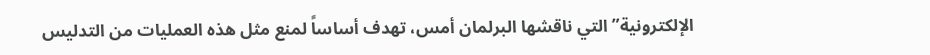الإلكترونية” التي ناقشها البرلمان أمس، تهدف أساساً لمنع مثل هذه العمليات من التدليس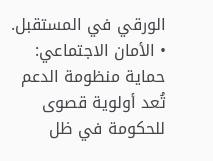الورقي في المستقبل.
• الأمان الاجتماعي: حماية منظومة الدعم تُعد أولوية قصوى للحكومة في ظل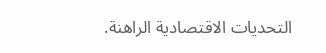التحديات الاقتصادية الراهنة.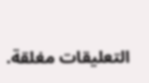التعليقات مغلقة.